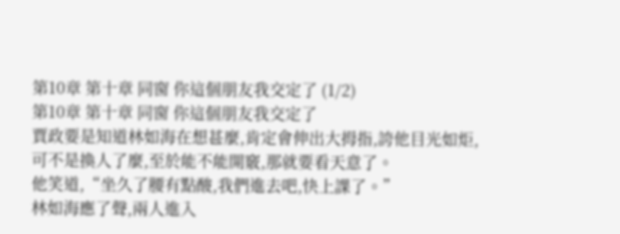第10章 第十章 同窗 你這個朋友我交定了 (1/2)
第10章 第十章 同窗 你這個朋友我交定了
賈政要是知道林如海在想甚麼,肯定會伸出大拇指,誇他目光如炬,可不是換人了麼,至於能不能開竅,那就要看天意了。
他笑道,“坐久了腰有點酸,我們進去吧,快上課了。”
林如海應了聲,兩人進入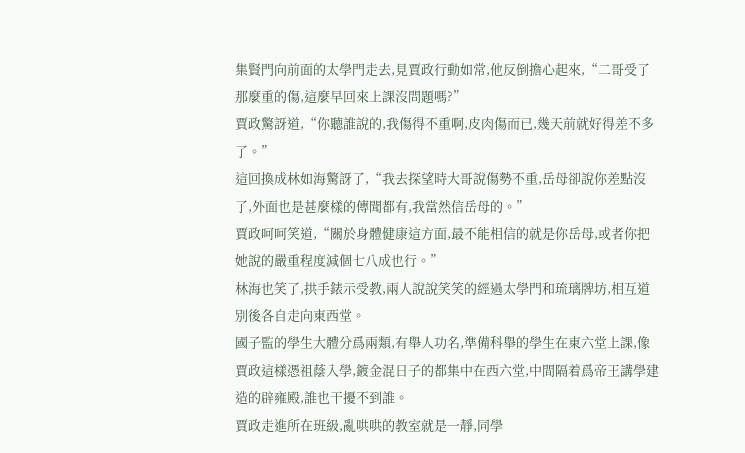集賢門向前面的太學門走去,見賈政行動如常,他反倒擔心起來,“二哥受了那麼重的傷,這麼早回來上課沒問題嗎?”
賈政驚訝道,“你聽誰說的,我傷得不重啊,皮肉傷而已,幾天前就好得差不多了。”
這回換成林如海驚訝了,“我去探望時大哥說傷勢不重,岳母卻說你差點沒了,外面也是甚麼樣的傳聞都有,我當然信岳母的。”
賈政呵呵笑道,“關於身體健康這方面,最不能相信的就是你岳母,或者你把她說的嚴重程度減個七八成也行。”
林海也笑了,拱手錶示受教,兩人說說笑笑的經過太學門和琉璃牌坊,相互道別後各自走向東西堂。
國子監的學生大體分爲兩類,有舉人功名,準備科舉的學生在東六堂上課,像賈政這樣憑祖蔭入學,鍍金混日子的都集中在西六堂,中間隔着爲帝王講學建造的辟雍殿,誰也干擾不到誰。
賈政走進所在班級,亂哄哄的教室就是一靜,同學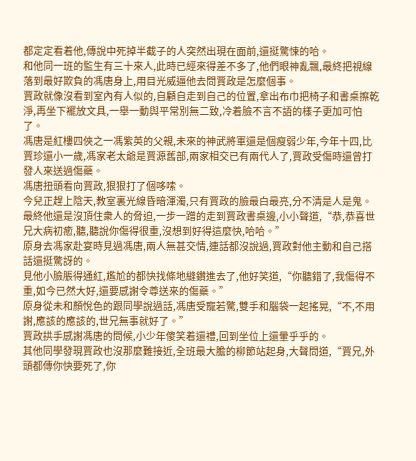都定定看着他,傳說中死掉半截子的人突然出現在面前,還挺驚悚的哈。
和他同一班的監生有三十來人,此時已經來得差不多了,他們眼神亂飄,最終把視線落到最好欺負的馮唐身上,用目光威逼他去問賈政是怎麼個事。
賈政就像沒看到室內有人似的,自顧自走到自己的位置,拿出布巾把椅子和書桌擦乾淨,再坐下襬放文具,一舉一動與平常別無二致,冷着臉不言不語的樣子更加可怕了。
馮唐是紅樓四俠之一馮紫英的父親,未來的神武將軍還是個瘦弱少年,今年十四,比賈珍還小一歲,馮家老太爺是賈源舊部,兩家相交已有兩代人了,賈政受傷時還曾打發人來送過傷藥。
馮唐扭頭看向賈政,狠狠打了個哆嗦。
今兒正趕上陰天,教室裏光線昏暗渾濁,只有賈政的臉最白最亮,分不清是人是鬼。
最終他還是沒頂住衆人的脅迫,一步一蹭的走到賈政書桌邊,小小聲道,“恭,恭喜世兄大病初癒,聽,聽說你傷得很重,沒想到好得這麼快,哈哈。”
原身去馮家赴宴時見過馮唐,兩人無甚交情,連話都沒說過,賈政對他主動和自己搭話還挺驚訝的。
見他小臉脹得通紅,尷尬的都快找條地縫鑽進去了,他好笑道,“你聽錯了,我傷得不重,如今已然大好,還要感謝令尊送來的傷藥。”
原身從未和顏悅色的跟同學說過話,馮唐受寵若驚,雙手和腦袋一起搖晃,“不,不用謝,應該的應該的,世兄無事就好了。”
賈政拱手感謝馮唐的問候,小少年傻笑着還禮,回到坐位上還暈乎乎的。
其他同學發現賈政也沒那麼難接近,全班最大膽的柳節站起身,大聲問道,“賈兄,外頭都傳你快要死了,你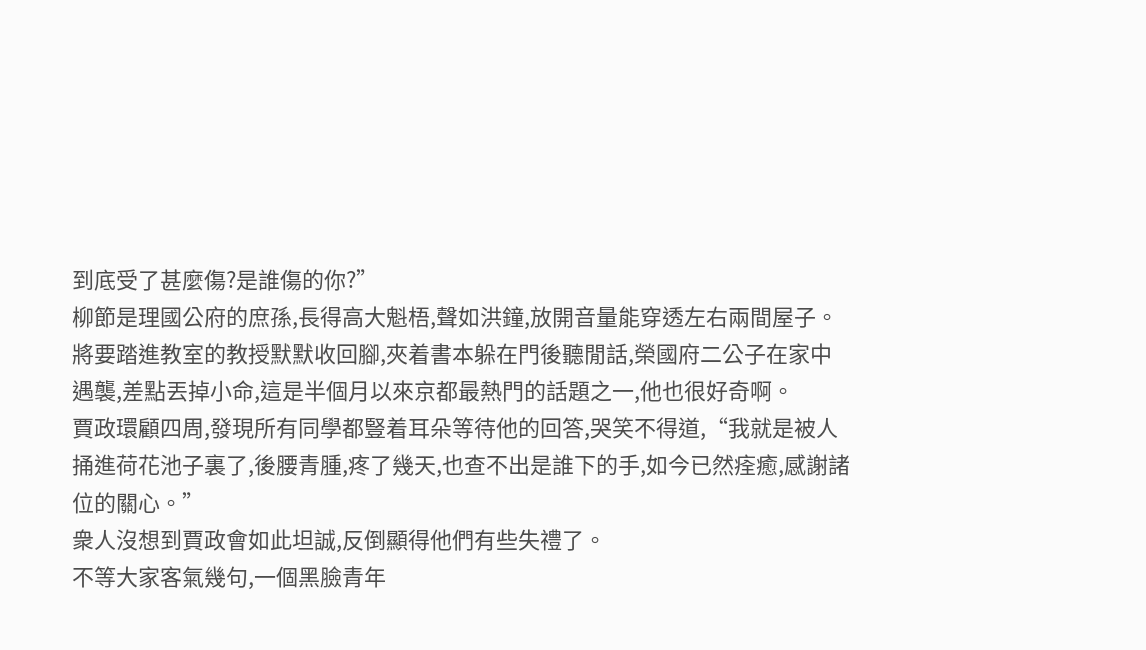到底受了甚麼傷?是誰傷的你?”
柳節是理國公府的庶孫,長得高大魁梧,聲如洪鐘,放開音量能穿透左右兩間屋子。
將要踏進教室的教授默默收回腳,夾着書本躲在門後聽閒話,榮國府二公子在家中遇襲,差點丟掉小命,這是半個月以來京都最熱門的話題之一,他也很好奇啊。
賈政環顧四周,發現所有同學都豎着耳朵等待他的回答,哭笑不得道,“我就是被人捅進荷花池子裏了,後腰青腫,疼了幾天,也查不出是誰下的手,如今已然痊癒,感謝諸位的關心。”
衆人沒想到賈政會如此坦誠,反倒顯得他們有些失禮了。
不等大家客氣幾句,一個黑臉青年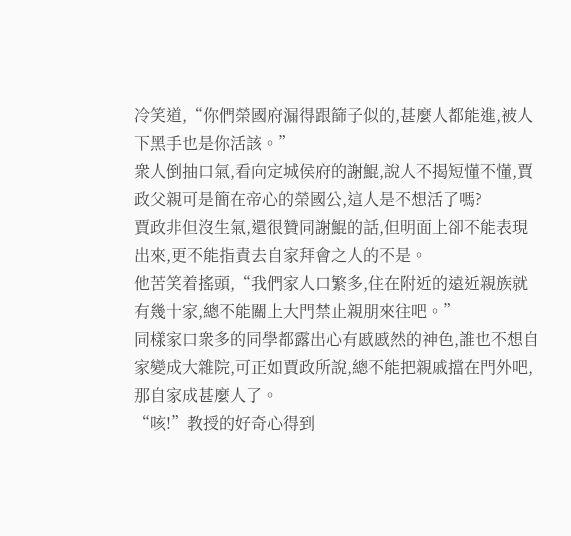冷笑道,“你們榮國府漏得跟篩子似的,甚麼人都能進,被人下黑手也是你活該。”
衆人倒抽口氣,看向定城侯府的謝鯤,說人不揭短懂不懂,賈政父親可是簡在帝心的榮國公,這人是不想活了嗎?
賈政非但沒生氣,還很贊同謝鯤的話,但明面上卻不能表現出來,更不能指責去自家拜會之人的不是。
他苦笑着搖頭,“我們家人口繁多,住在附近的遠近親族就有幾十家,總不能關上大門禁止親朋來往吧。”
同樣家口衆多的同學都露出心有慼慼然的神色,誰也不想自家變成大雜院,可正如賈政所說,總不能把親戚擋在門外吧,那自家成甚麼人了。
“咳!”教授的好奇心得到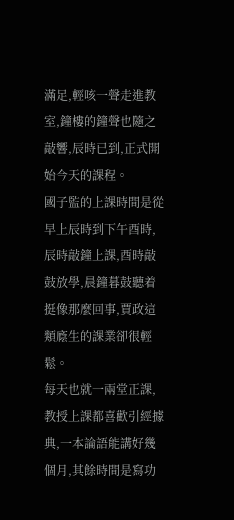滿足,輕咳一聲走進教室,鐘樓的鐘聲也隨之敲響,辰時已到,正式開始今天的課程。
國子監的上課時間是從早上辰時到下午酉時,辰時敲鐘上課,酉時敲鼓放學,晨鐘暮鼓聽着挺像那麼回事,賈政這類廕生的課業卻很輕鬆。
每天也就一兩堂正課,教授上課都喜歡引經據典,一本論語能講好幾個月,其餘時間是寫功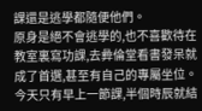課還是逃學都隨便他們。
原身是絕不會逃學的,也不喜歡待在教室裏寫功課,去彜倫堂看書發呆就成了首選,甚至有自己的專屬坐位。
今天只有早上一節課,半個時辰就結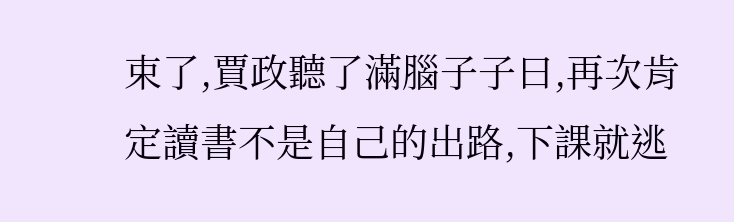束了,賈政聽了滿腦子子曰,再次肯定讀書不是自己的出路,下課就逃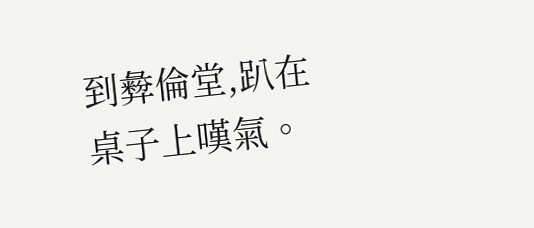到彜倫堂,趴在桌子上嘆氣。